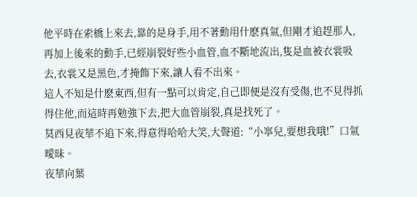他平時在索橋上來去,靠的是身手,用不著動用什麽真氣,但剛才追趕那人,再加上後來的動手,已經崩裂好些小血管,血不斷地流出,隻是血被衣裳吸去,衣裳又是黑色,才掩飾下來,讓人看不出來。
這人不知是什麽東西,但有一點可以肯定,自己即便是沒有受傷,也不見得抓得住他,而這時再勉強下去,把大血管崩裂,真是找死了。
莫西見夜華不追下來,得意得哈哈大笑,大聲道:“小寧兒,要想我哦!”口氣曖昧。
夜華向葉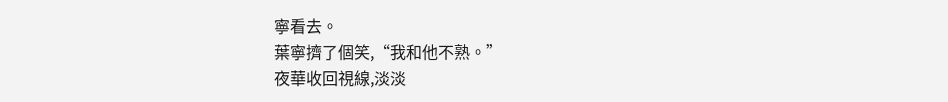寧看去。
葉寧擠了個笑,“我和他不熟。”
夜華收回視線,淡淡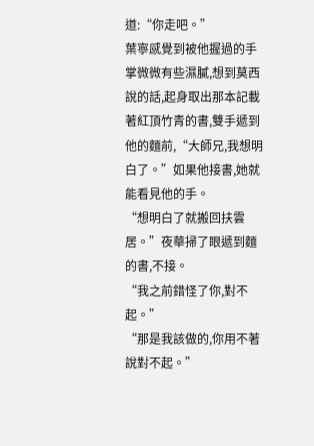道:“你走吧。”
葉寧感覺到被他握過的手掌微微有些濕膩,想到莫西說的話,起身取出那本記載著紅頂竹青的書,雙手遞到他的麵前,“大師兄,我想明白了。”如果他接書,她就能看見他的手。
“想明白了就搬回扶雲居。”夜華掃了眼遞到麵的書,不接。
“我之前錯怪了你,對不起。”
“那是我該做的,你用不著說對不起。”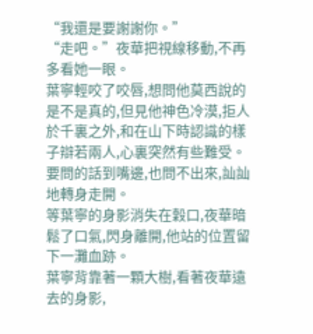“我還是要謝謝你。”
“走吧。”夜華把視線移動,不再多看她一眼。
葉寧輕咬了咬唇,想問他莫西說的是不是真的,但見他神色冷漠,拒人於千裏之外,和在山下時認識的樣子辯若兩人,心裏突然有些難受。
要問的話到嘴邊,也問不出來,訕訕地轉身走開。
等葉寧的身影消失在穀口,夜華暗鬆了口氣,閃身離開,他站的位置留下一灘血跡。
葉寧背靠著一顆大樹,看著夜華遠去的身影,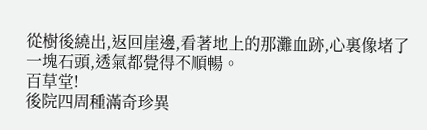從樹後繞出,返回崖邊,看著地上的那灘血跡,心裏像堵了一塊石頭,透氣都覺得不順暢。
百草堂!
後院四周種滿奇珍異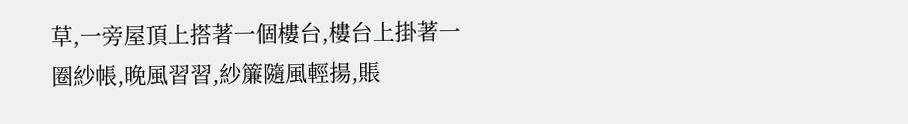草,一旁屋頂上搭著一個樓台,樓台上掛著一圈紗帳,晚風習習,紗簾隨風輕揚,賬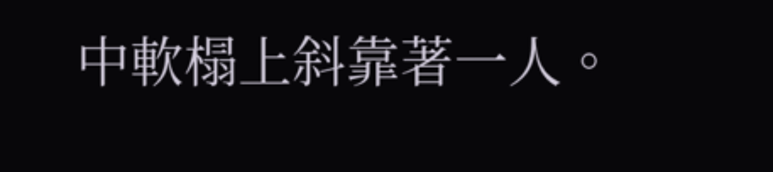中軟榻上斜靠著一人。